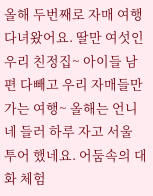올해 두번째로 자매 여행 다녀왔어요. 딸만 여섯인 우리 친정집~ 아이들 남편 다빼고 우리 자매들만 가는 여행~ 올해는 언니네 들러 하루 자고 서울 투어 했네요. 어둠속의 대화 체험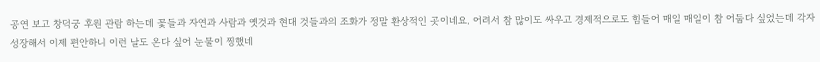공연 보고 창덕궁 후원 관람 하는데 꽃들과 자연과 사람과 옛것과 현대 것들과의 조화가 정말 환상적인 곳이네요. 어려서 참 많이도 싸우고 경제적으로도 힘들어 매일 매일이 참 어둡다 싶었는데 각자 성장해서 이제 편안하니 이런 날도 온다 싶어 눈물이 찡했네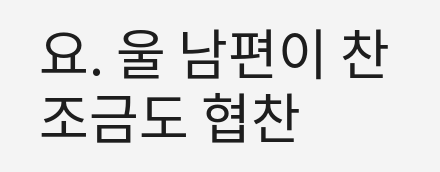요. 울 남편이 찬조금도 협찬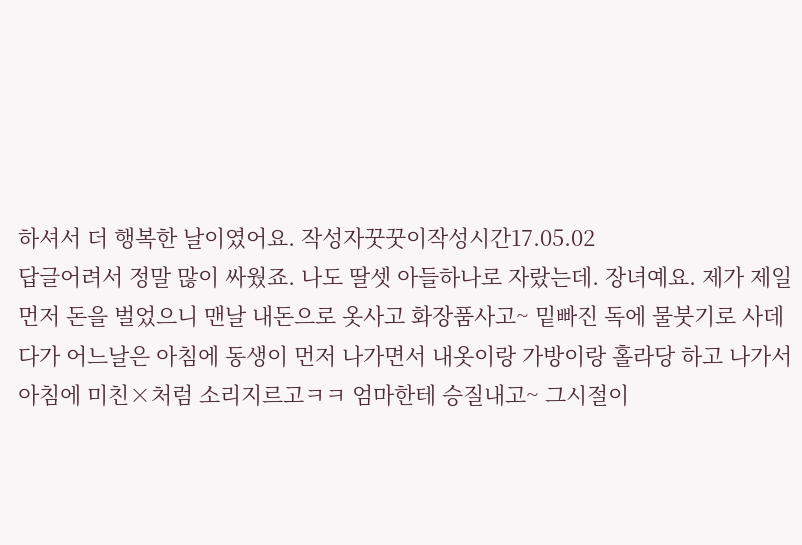하셔서 더 행복한 날이였어요. 작성자꿋꿋이작성시간17.05.02
답글어려서 정말 많이 싸웠죠. 나도 딸셋 아들하나로 자랐는데. 장녀예요. 제가 제일 먼저 돈을 벌었으니 맨날 내돈으로 옷사고 화장품사고~ 밑빠진 독에 물붓기로 사데다가 어느날은 아침에 동생이 먼저 나가면서 내옷이랑 가방이랑 홀라당 하고 나가서 아침에 미친×처럼 소리지르고ㅋㅋ 엄마한테 승질내고~ 그시절이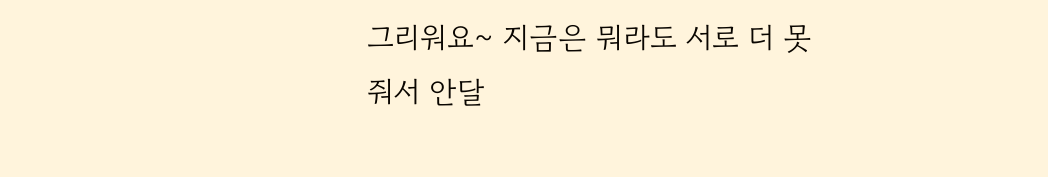그리워요~ 지금은 뭐라도 서로 더 못줘서 안달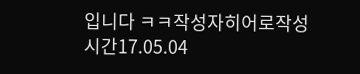입니다 ㅋㅋ작성자히어로작성시간17.05.04